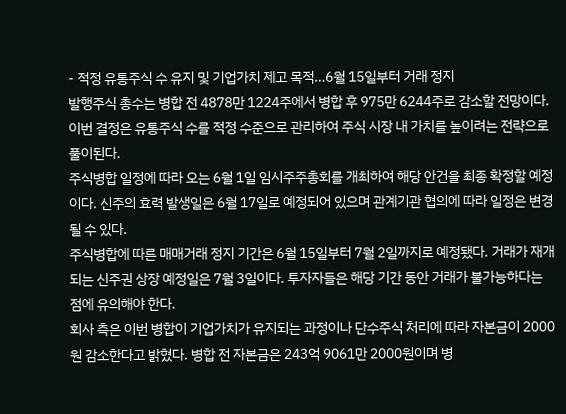- 적정 유통주식 수 유지 및 기업가치 제고 목적…6월 15일부터 거래 정지
발행주식 총수는 병합 전 4878만 1224주에서 병합 후 975만 6244주로 감소할 전망이다. 이번 결정은 유통주식 수를 적정 수준으로 관리하여 주식 시장 내 가치를 높이려는 전략으로 풀이된다.
주식병합 일정에 따라 오는 6월 1일 임시주주총회를 개최하여 해당 안건을 최종 확정할 예정이다. 신주의 효력 발생일은 6월 17일로 예정되어 있으며 관계기관 협의에 따라 일정은 변경될 수 있다.
주식병합에 따른 매매거래 정지 기간은 6월 15일부터 7월 2일까지로 예정됐다. 거래가 재개되는 신주권 상장 예정일은 7월 3일이다. 투자자들은 해당 기간 동안 거래가 불가능하다는 점에 유의해야 한다.
회사 측은 이번 병합이 기업가치가 유지되는 과정이나 단수주식 처리에 따라 자본금이 2000원 감소한다고 밝혔다. 병합 전 자본금은 243억 9061만 2000원이며 병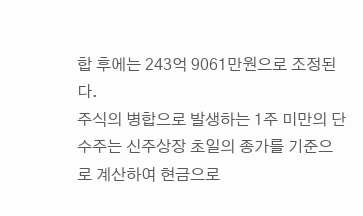합 후에는 243억 9061만원으로 조정된다.
주식의 병합으로 발생하는 1주 미만의 단수주는 신주상장 초일의 종가를 기준으로 계산하여 현금으로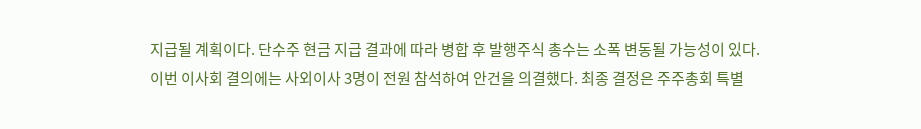지급될 계획이다. 단수주 현금 지급 결과에 따라 병합 후 발행주식 총수는 소폭 변동될 가능성이 있다.
이번 이사회 결의에는 사외이사 3명이 전원 참석하여 안건을 의결했다. 최종 결정은 주주총회 특별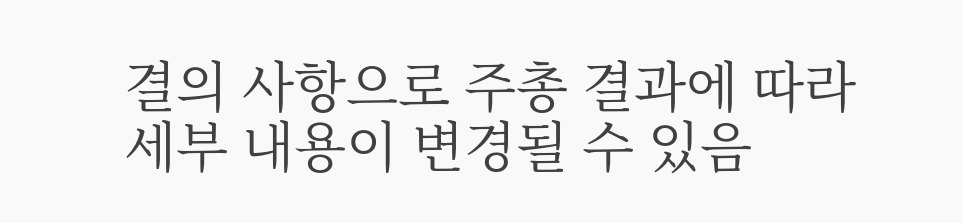결의 사항으로 주총 결과에 따라 세부 내용이 변경될 수 있음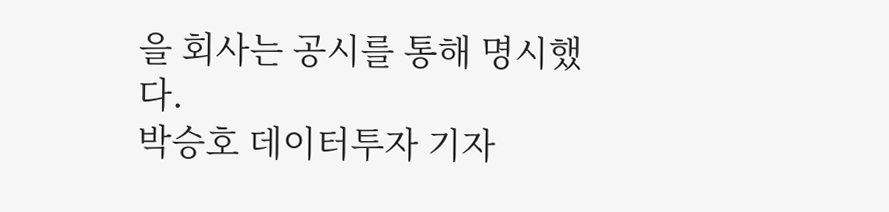을 회사는 공시를 통해 명시했다.
박승호 데이터투자 기자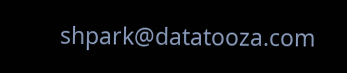shpark@datatooza.com